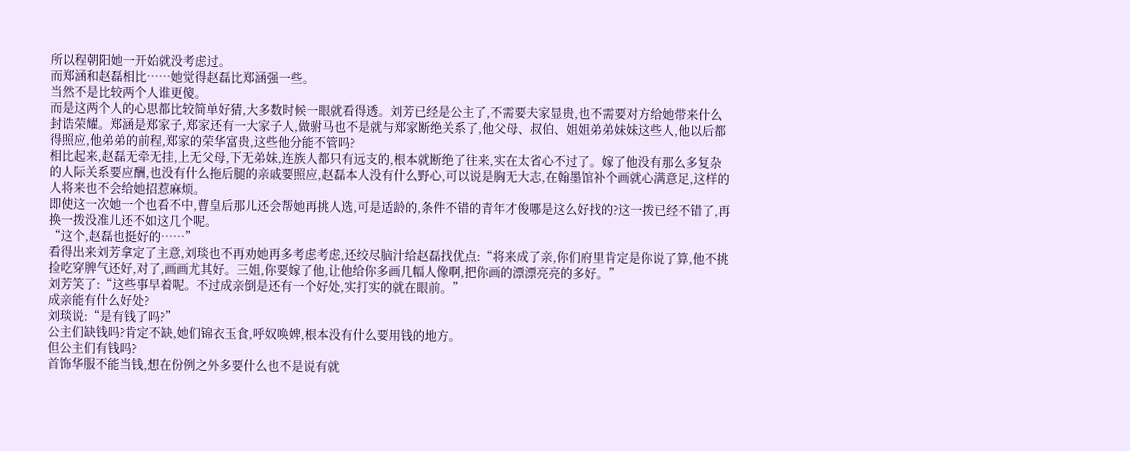所以程朝阳她一开始就没考虑过。
而郑涵和赵磊相比……她觉得赵磊比郑涵强一些。
当然不是比较两个人谁更傻。
而是这两个人的心思都比较简单好猜,大多数时候一眼就看得透。刘芳已经是公主了,不需要夫家显贵,也不需要对方给她带来什么封诰荣耀。郑涵是郑家子,郑家还有一大家子人,做驸马也不是就与郑家断绝关系了,他父母、叔伯、姐姐弟弟妹妹这些人,他以后都得照应,他弟弟的前程,郑家的荣华富贵,这些他分能不管吗?
相比起来,赵磊无牵无挂,上无父母,下无弟妹,连族人都只有远支的,根本就断绝了往来,实在太省心不过了。嫁了他没有那么多复杂的人际关系要应酬,也没有什么拖后腿的亲戚要照应,赵磊本人没有什么野心,可以说是胸无大志,在翰墨馆补个画就心满意足,这样的人将来也不会给她招惹麻烦。
即使这一次她一个也看不中,曹皇后那儿还会帮她再挑人选,可是适龄的,条件不错的青年才俊哪是这么好找的?这一拨已经不错了,再换一拨没准儿还不如这几个呢。
“这个,赵磊也挺好的……”
看得出来刘芳拿定了主意,刘琰也不再劝她再多考虑考虑,还绞尽脑汁给赵磊找优点:“将来成了亲,你们府里肯定是你说了算,他不挑捡吃穿脾气还好,对了,画画尤其好。三姐,你要嫁了他,让他给你多画几幅人像啊,把你画的漂漂亮亮的多好。”
刘芳笑了:“这些事早着呢。不过成亲倒是还有一个好处,实打实的就在眼前。”
成亲能有什么好处?
刘琰说:“是有钱了吗?”
公主们缺钱吗?肯定不缺,她们锦衣玉食,呼奴唤婢,根本没有什么要用钱的地方。
但公主们有钱吗?
首饰华服不能当钱,想在份例之外多要什么也不是说有就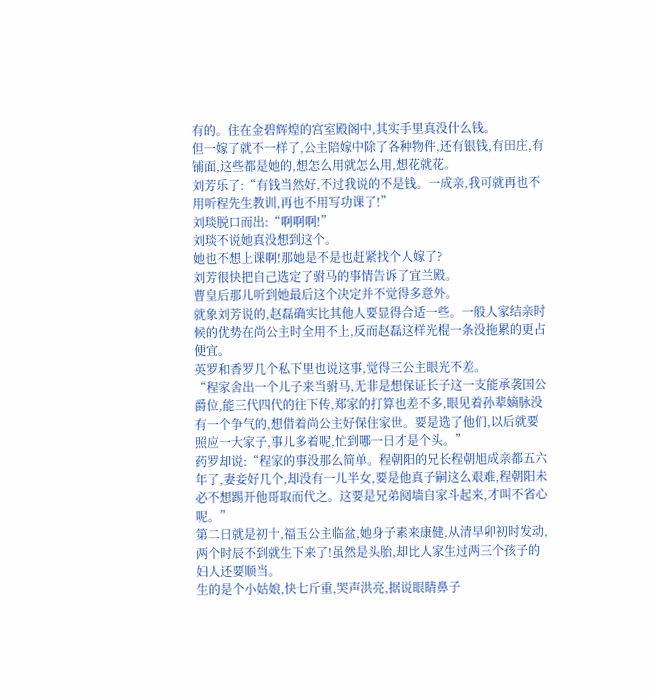有的。住在金碧辉煌的宫室殿阁中,其实手里真没什么钱。
但一嫁了就不一样了,公主陪嫁中除了各种物件,还有银钱,有田庄,有铺面,这些都是她的,想怎么用就怎么用,想花就花。
刘芳乐了:“有钱当然好,不过我说的不是钱。一成亲,我可就再也不用听程先生教训,再也不用写功课了!”
刘琰脱口而出:“啊啊啊!”
刘琰不说她真没想到这个。
她也不想上课啊!那她是不是也赶紧找个人嫁了?
刘芳很快把自己选定了驸马的事情告诉了宜兰殿。
曹皇后那儿听到她最后这个决定并不觉得多意外。
就象刘芳说的,赵磊确实比其他人要显得合适一些。一般人家结亲时候的优势在尚公主时全用不上,反而赵磊这样光棍一条没拖累的更占便宜。
英罗和香罗几个私下里也说这事,觉得三公主眼光不差。
“程家舍出一个儿子来当驸马,无非是想保证长子这一支能承袭国公爵位,能三代四代的往下传,郑家的打算也差不多,眼见着孙辈嫡脉没有一个争气的,想借着尚公主好保住家世。要是选了他们,以后就要照应一大家子,事儿多着呢,忙到哪一日才是个头。”
药罗却说:“程家的事没那么简单。程朝阳的兄长程朝旭成亲都五六年了,妻妾好几个,却没有一儿半女,要是他真子嗣这么艰难,程朝阳未必不想踢开他哥取而代之。这要是兄弟阋墙自家斗起来,才叫不省心呢。”
第二日就是初十,福玉公主临盆,她身子素来康健,从清早卯初时发动,两个时辰不到就生下来了!虽然是头胎,却比人家生过两三个孩子的妇人还要顺当。
生的是个小姑娘,快七斤重,哭声洪亮,据说眼睛鼻子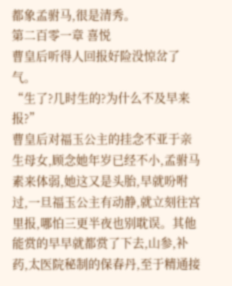都象孟驸马,很是清秀。
第二百零一章 喜悦
曹皇后听得人回报好险没惊岔了气。
“生了?几时生的?为什么不及早来报?”
曹皇后对福玉公主的挂念不亚于亲生母女,顾念她年岁已经不小,孟驸马素来体弱,她这又是头胎,早就吩咐过,一旦福玉公主有动静,就立刻往宫里报,哪怕三更半夜也别耽误。其他能赏的早早就都赏了下去,山参,补药,太医院秘制的保春丹,至于精通接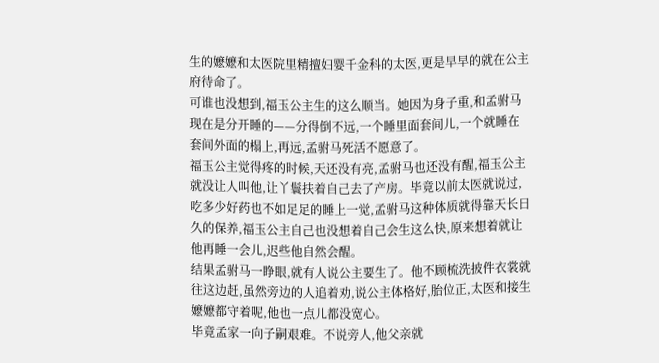生的嬷嬷和太医院里精擅妇婴千金科的太医,更是早早的就在公主府待命了。
可谁也没想到,福玉公主生的这么顺当。她因为身子重,和孟驸马现在是分开睡的——分得倒不远,一个睡里面套间儿,一个就睡在套间外面的榻上,再远,孟驸马死活不愿意了。
福玉公主觉得疼的时候,天还没有亮,孟驸马也还没有醒,福玉公主就没让人叫他,让丫鬟扶着自己去了产房。毕竟以前太医就说过,吃多少好药也不如足足的睡上一觉,孟驸马这种体质就得靠天长日久的保养,福玉公主自己也没想着自己会生这么快,原来想着就让他再睡一会儿,迟些他自然会醒。
结果孟驸马一睁眼,就有人说公主要生了。他不顾梳洗披件衣裳就往这边赶,虽然旁边的人追着劝,说公主体格好,胎位正,太医和接生嬷嬷都守着呢,他也一点儿都没宽心。
毕竟孟家一向子嗣艰难。不说旁人,他父亲就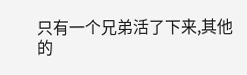只有一个兄弟活了下来,其他的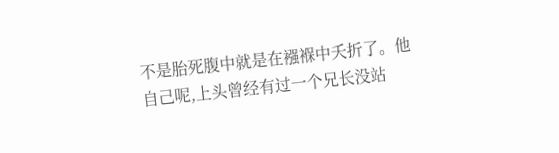不是胎死腹中就是在襁褓中夭折了。他自己呢,上头曾经有过一个兄长没站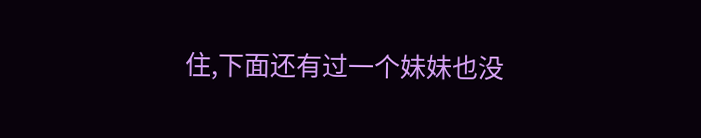住,下面还有过一个妹妹也没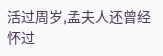活过周岁,孟夫人还曾经怀过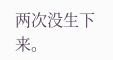两次没生下来。